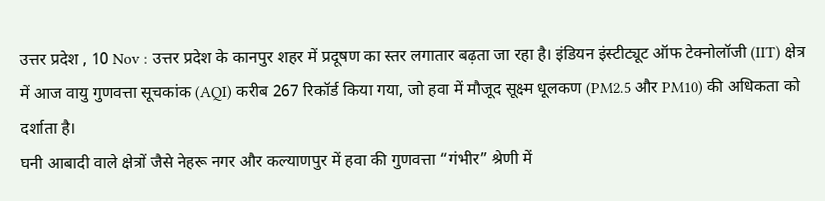उत्तर प्रदेश , 10 Nov : उत्तर प्रदेश के कानपुर शहर में प्रदूषण का स्तर लगातार बढ़ता जा रहा है। इंडियन इंस्टीट्यूट ऑफ टेक्नोलॉजी (IIT) क्षेत्र में आज वायु गुणवत्ता सूचकांक (AQI) करीब 267 रिकॉर्ड किया गया, जो हवा में मौजूद सूक्ष्म धूलकण (PM2.5 और PM10) की अधिकता को दर्शाता है।
घनी आबादी वाले क्षेत्रों जैसे नेहरू नगर और कल्याणपुर में हवा की गुणवत्ता “गंभीर” श्रेणी में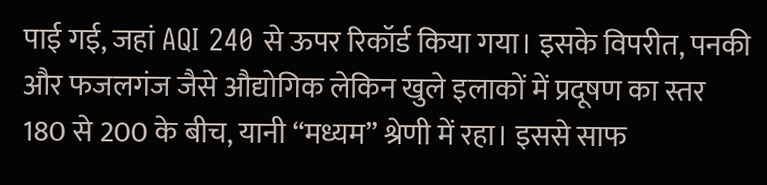पाई गई, जहां AQI 240 से ऊपर रिकॉर्ड किया गया। इसके विपरीत, पनकी और फजलगंज जैसे औद्योगिक लेकिन खुले इलाकों में प्रदूषण का स्तर 180 से 200 के बीच, यानी “मध्यम” श्रेणी में रहा। इससे साफ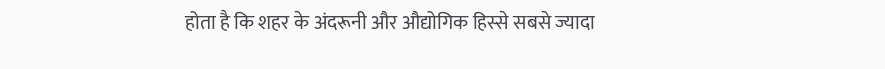होता है कि शहर के अंदरूनी और औद्योगिक हिस्से सबसे ज्यादा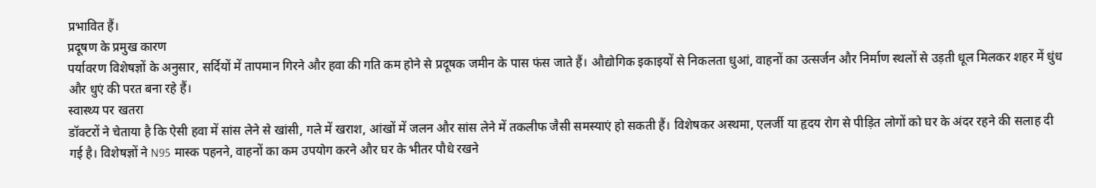प्रभावित हैं।
प्रदूषण के प्रमुख कारण
पर्यावरण विशेषज्ञों के अनुसार, सर्दियों में तापमान गिरने और हवा की गति कम होने से प्रदूषक जमीन के पास फंस जाते हैं। औद्योगिक इकाइयों से निकलता धुआं, वाहनों का उत्सर्जन और निर्माण स्थलों से उड़ती धूल मिलकर शहर में धुंध और धुएं की परत बना रहे हैं।
स्वास्थ्य पर खतरा
डॉक्टरों ने चेताया है कि ऐसी हवा में सांस लेने से खांसी, गले में खराश, आंखों में जलन और सांस लेने में तकलीफ जैसी समस्याएं हो सकती हैं। विशेषकर अस्थमा, एलर्जी या हृदय रोग से पीड़ित लोगों को घर के अंदर रहने की सलाह दी गई है। विशेषज्ञों ने N95 मास्क पहनने, वाहनों का कम उपयोग करने और घर के भीतर पौधे रखने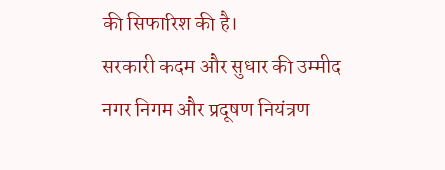की सिफारिश की है।
सरकारी कदम और सुधार की उम्मीद
नगर निगम और प्रदूषण नियंत्रण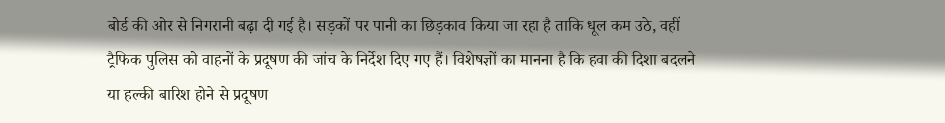बोर्ड की ओर से निगरानी बढ़ा दी गई है। सड़कों पर पानी का छिड़काव किया जा रहा है ताकि धूल कम उठे, वहीं ट्रैफिक पुलिस को वाहनों के प्रदूषण की जांच के निर्देश दिए गए हैं। विशेषज्ञों का मानना है कि हवा की दिशा बदलने या हल्की बारिश होने से प्रदूषण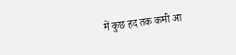में कुछ हद तक कमी आ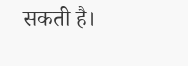सकती है।